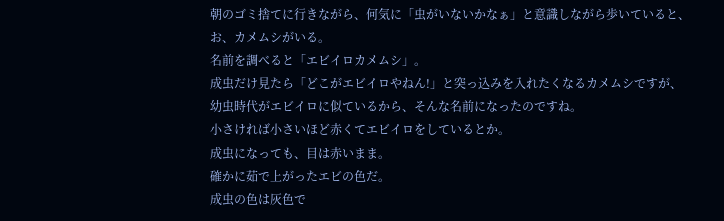朝のゴミ捨てに行きながら、何気に「虫がいないかなぁ」と意識しながら歩いていると、
お、カメムシがいる。
名前を調べると「エビイロカメムシ」。
成虫だけ見たら「どこがエビイロやねん!」と突っ込みを入れたくなるカメムシですが、
幼虫時代がエビイロに似ているから、そんな名前になったのですね。
小さければ小さいほど赤くてエビイロをしているとか。
成虫になっても、目は赤いまま。
確かに茹で上がったエビの色だ。
成虫の色は灰色で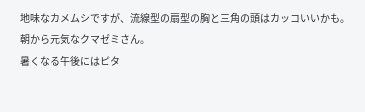地味なカメムシですが、流線型の扇型の胸と三角の頭はカッコいいかも。
朝から元気なクマゼミさん。
暑くなる午後にはピタ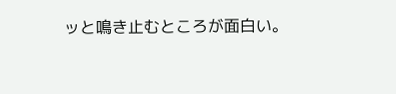ッと鳴き止むところが面白い。